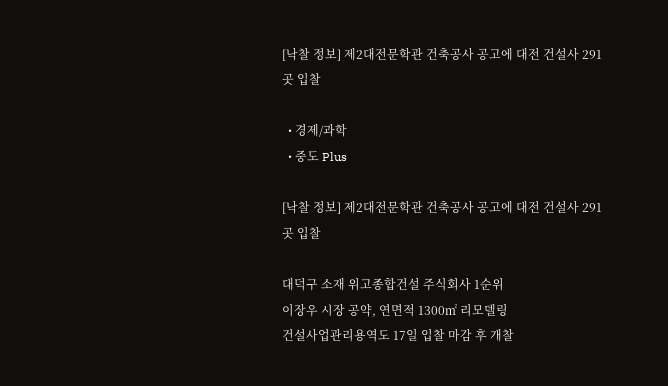[낙찰 정보] 제2대전문학관 건축공사 공고에 대전 건설사 291곳 입찰

  • 경제/과학
  • 중도 Plus

[낙찰 정보] 제2대전문학관 건축공사 공고에 대전 건설사 291곳 입찰

대덕구 소재 위고종합건설 주식회사 1순위
이장우 시장 공약, 연면적 1300㎡ 리모델링
건설사업관리용역도 17일 입찰 마감 후 개찰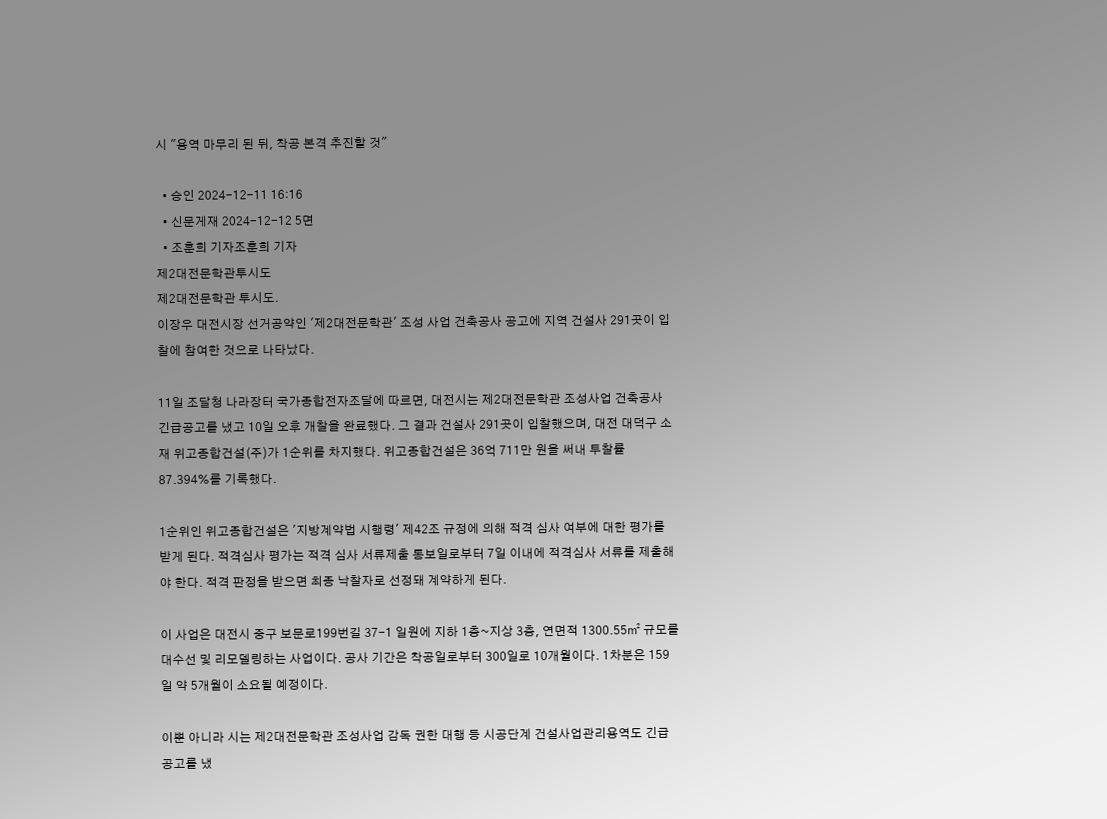시 "용역 마무리 된 뒤, 착공 본격 추진할 것"

  • 승인 2024-12-11 16:16
  • 신문게재 2024-12-12 5면
  • 조훈희 기자조훈희 기자
제2대전문학관투시도
제2대전문학관 투시도.
이장우 대전시장 선거공약인 '제2대전문학관' 조성 사업 건축공사 공고에 지역 건설사 291곳이 입찰에 참여한 것으로 나타났다.

11일 조달청 나라장터 국가종합전자조달에 따르면, 대전시는 제2대전문학관 조성사업 건축공사 긴급공고를 냈고 10일 오후 개찰을 완료했다. 그 결과 건설사 291곳이 입찰했으며, 대전 대덕구 소재 위고종합건설(주)가 1순위를 차지했다. 위고종합건설은 36억 711만 원을 써내 투찰률 87.394%를 기록했다.

1순위인 위고종합건설은 '지방계약법 시행령' 제42조 규정에 의해 적격 심사 여부에 대한 평가를 받게 된다. 적격심사 평가는 적격 심사 서류제출 통보일로부터 7일 이내에 적격심사 서류를 제출해야 한다. 적격 판정을 받으면 최종 낙찰자로 선정돼 계약하게 된다.

이 사업은 대전시 중구 보문로199번길 37-1 일원에 지하 1층~지상 3층, 연면적 1300.55㎡ 규모를 대수선 및 리모델링하는 사업이다. 공사 기간은 착공일로부터 300일로 10개월이다. 1차분은 159일 약 5개월이 소요될 예정이다.

이뿐 아니라 시는 제2대전문학관 조성사업 감독 권한 대행 등 시공단계 건설사업관리용역도 긴급 공고를 냈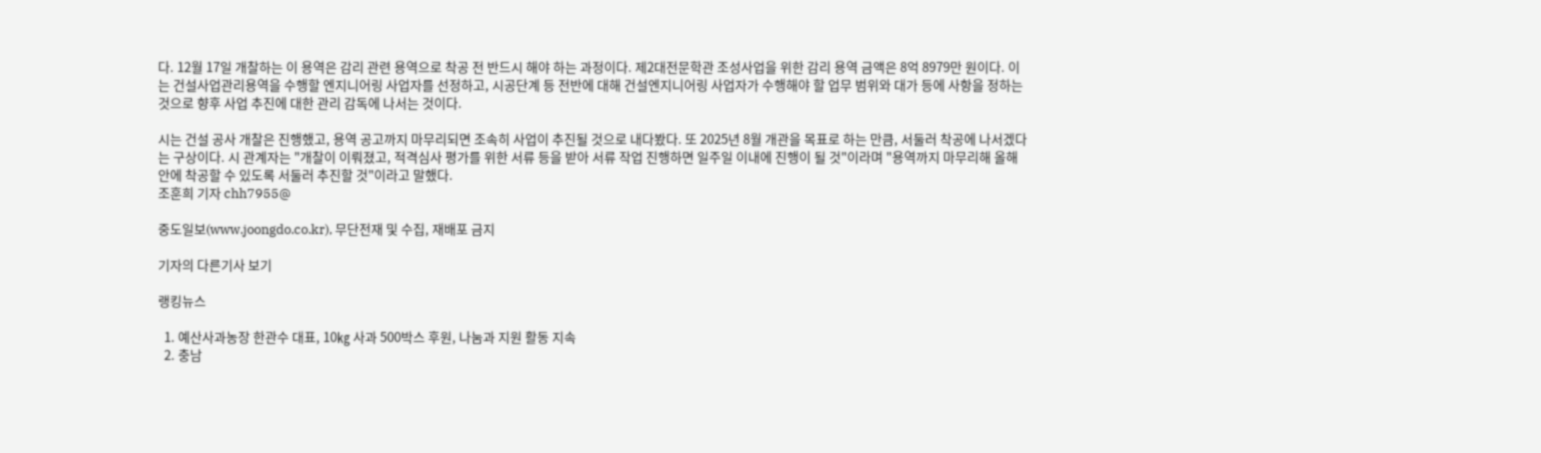다. 12월 17일 개찰하는 이 용역은 감리 관련 용역으로 착공 전 반드시 해야 하는 과정이다. 제2대전문학관 조성사업을 위한 감리 용역 금액은 8억 8979만 원이다. 이는 건설사업관리용역을 수행할 엔지니어링 사업자를 선정하고, 시공단계 등 전반에 대해 건설엔지니어링 사업자가 수행해야 할 업무 범위와 대가 등에 사항을 정하는 것으로 향후 사업 추진에 대한 관리 감독에 나서는 것이다.

시는 건설 공사 개찰은 진행했고, 용역 공고까지 마무리되면 조속히 사업이 추진될 것으로 내다봤다. 또 2025년 8월 개관을 목표로 하는 만큼, 서둘러 착공에 나서겠다는 구상이다. 시 관계자는 "개찰이 이뤄졌고, 적격심사 평가를 위한 서류 등을 받아 서류 작업 진행하면 일주일 이내에 진행이 될 것"이라며 "용역까지 마무리해 올해 안에 착공할 수 있도록 서둘러 추진할 것"이라고 말했다.
조훈희 기자 chh7955@

중도일보(www.joongdo.co.kr), 무단전재 및 수집, 재배포 금지

기자의 다른기사 보기

랭킹뉴스

  1. 예산사과농장 한관수 대표, 10㎏ 사과 500박스 후원, 나눔과 지원 활동 지속
  2. 충남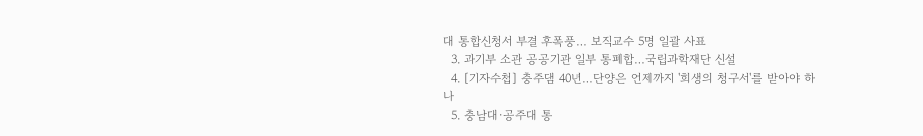대 통합신청서 부결 후폭풍… 보직교수 5명 일괄 사표
  3. 과기부 소관 공공기관 일부 통폐합…국립과학재단 신설
  4. [기자수첩] 충주댐 40년…단양은 언제까지 '희생의 청구서'를 받아야 하나
  5. 충남대·공주대 통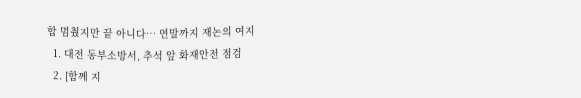합 멈췄지만 끝 아니다… 연말까지 재논의 여지
  1. 대전 동부소방서, 추석 앞 화재안전 점검
  2. [함께 지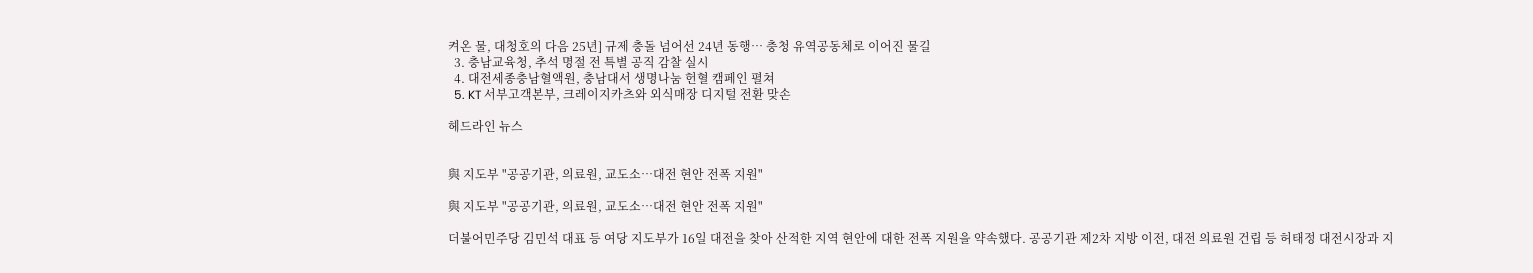켜온 물, 대청호의 다음 25년] 규제 충돌 넘어선 24년 동행… 충청 유역공동체로 이어진 물길
  3. 충남교육청, 추석 명절 전 특별 공직 감찰 실시
  4. 대전세종충남혈액원, 충남대서 생명나눔 헌혈 캠페인 펼쳐
  5. KT 서부고객본부, 크레이지카츠와 외식매장 디지털 전환 맞손

헤드라인 뉴스


與 지도부 "공공기관, 의료원, 교도소…대전 현안 전폭 지원"

與 지도부 "공공기관, 의료원, 교도소…대전 현안 전폭 지원"

더불어민주당 김민석 대표 등 여당 지도부가 16일 대전을 찾아 산적한 지역 현안에 대한 전폭 지원을 약속했다. 공공기관 제2차 지방 이전, 대전 의료원 건립 등 허태정 대전시장과 지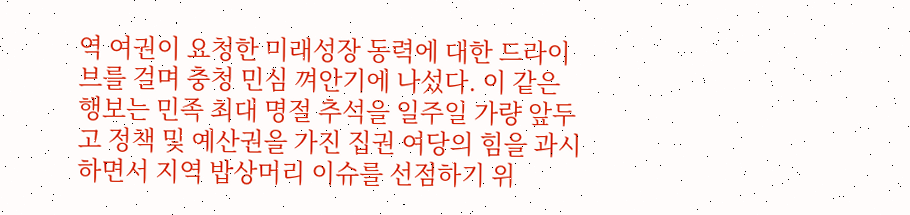역 여권이 요청한 미래성장 동력에 대한 드라이브를 걸며 충청 민심 껴안기에 나섰다. 이 같은 행보는 민족 최대 명절 추석을 일주일 가량 앞두고 정책 및 예산권을 가진 집권 여당의 힘을 과시하면서 지역 밥상머리 이슈를 선점하기 위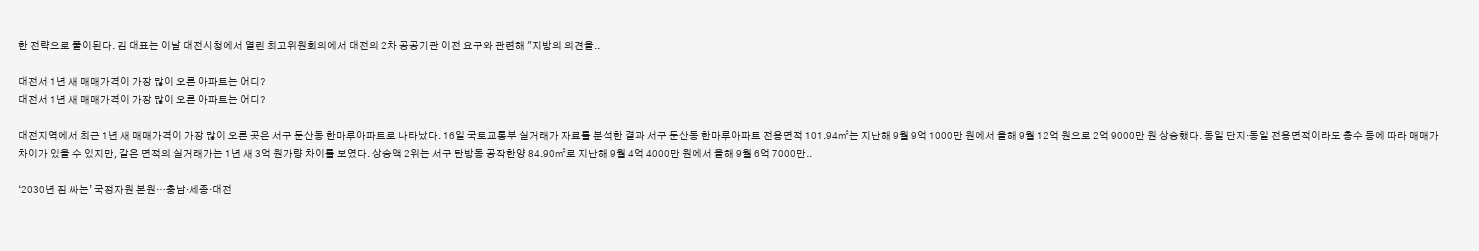한 전략으로 풀이된다. 김 대표는 이날 대전시청에서 열린 최고위원회의에서 대전의 2차 공공기관 이전 요구와 관련해 "지방의 의견을..

대전서 1년 새 매매가격이 가장 많이 오른 아파트는 어디?
대전서 1년 새 매매가격이 가장 많이 오른 아파트는 어디?

대전지역에서 최근 1년 새 매매가격이 가장 많이 오른 곳은 서구 둔산동 한마루아파트로 나타났다. 16일 국토교통부 실거래가 자료를 분석한 결과 서구 둔산동 한마루아파트 전용면적 101.94㎡는 지난해 9월 9억 1000만 원에서 올해 9월 12억 원으로 2억 9000만 원 상승했다. 동일 단지·동일 전용면적이라도 층수 등에 따라 매매가 차이가 있을 수 있지만, 같은 면적의 실거래가는 1년 새 3억 원가량 차이를 보였다. 상승액 2위는 서구 탄방동 공작한양 84.90㎡로 지난해 9월 4억 4000만 원에서 올해 9월 6억 7000만..

‘2030년 짐 싸는’ 국정자원 본원…충남·세종·대전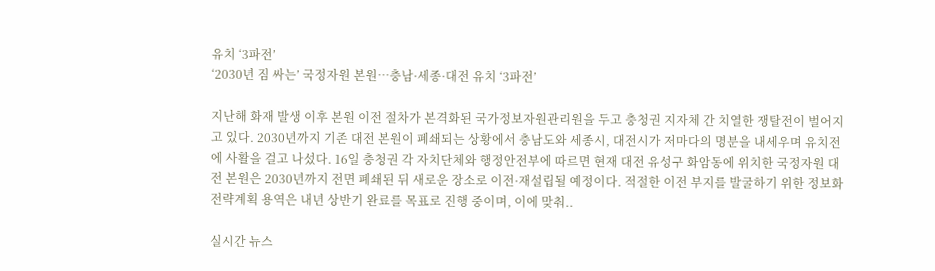유치 ‘3파전’
‘2030년 짐 싸는’ 국정자원 본원…충남·세종·대전 유치 ‘3파전’

지난해 화재 발생 이후 본원 이전 절차가 본격화된 국가정보자원관리원을 두고 충청권 지자체 간 치열한 쟁탈전이 벌어지고 있다. 2030년까지 기존 대전 본원이 폐쇄되는 상황에서 충남도와 세종시, 대전시가 저마다의 명분을 내세우며 유치전에 사활을 걸고 나섰다. 16일 충청권 각 자치단체와 행정안전부에 따르면 현재 대전 유성구 화암동에 위치한 국정자원 대전 본원은 2030년까지 전면 폐쇄된 뒤 새로운 장소로 이전·재설립될 예정이다. 적절한 이전 부지를 발굴하기 위한 정보화전략계획 용역은 내년 상반기 완료를 목표로 진행 중이며, 이에 맞춰..

실시간 뉴스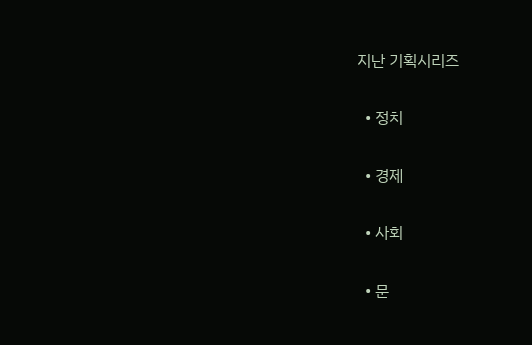지난 기획시리즈

  • 정치

  • 경제

  • 사회

  • 문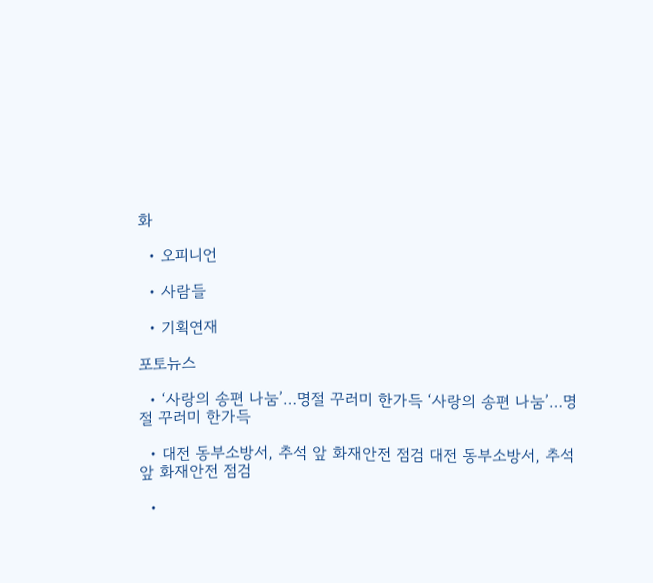화

  • 오피니언

  • 사람들

  • 기획연재

포토뉴스

  • ‘사랑의 송편 나눔’…명절 꾸러미 한가득 ‘사랑의 송편 나눔’…명절 꾸러미 한가득

  • 대전 동부소방서, 추석 앞 화재안전 점검 대전 동부소방서, 추석 앞 화재안전 점검

  •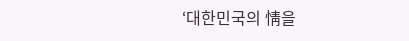‘대한민국의 情을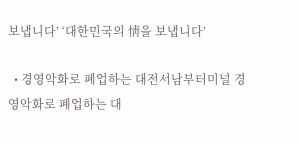보냅니다’ ‘대한민국의 情을 보냅니다’

  • 경영악화로 폐업하는 대전서남부터미널 경영악화로 폐업하는 대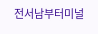전서남부터미널